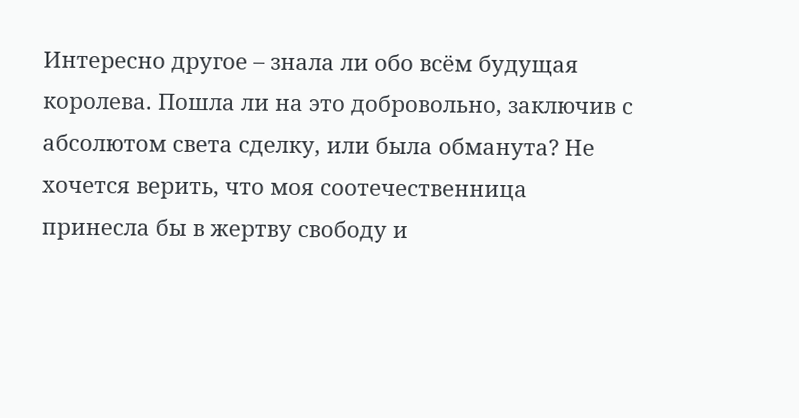Интересно другое – знала ли обо всём будущая королева. Пошла ли на это добровольно, заключив с абсолютом света сделку, или была обманута? Не хочется верить, что моя соотечественница принесла бы в жертву свободу и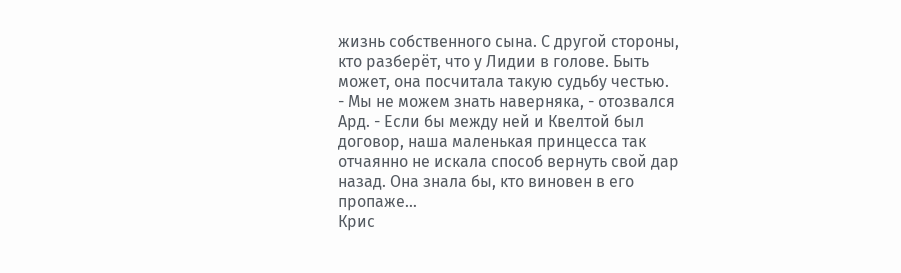жизнь собственного сына. С другой стороны, кто разберёт, что у Лидии в голове. Быть может, она посчитала такую судьбу честью.
- Мы не можем знать наверняка, - отозвался Ард. - Если бы между ней и Квелтой был договор, наша маленькая принцесса так отчаянно не искала способ вернуть свой дар назад. Она знала бы, кто виновен в его пропаже…
Крис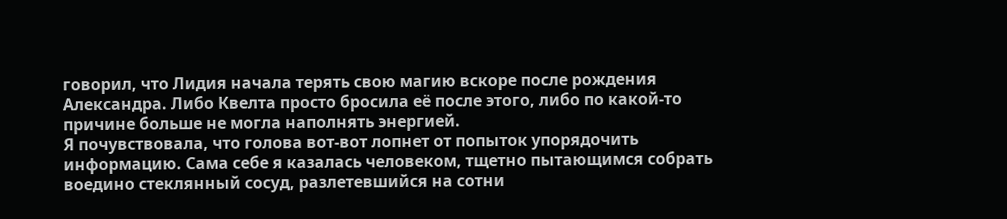говорил, что Лидия начала терять свою магию вскоре после рождения Александра. Либо Квелта просто бросила её после этого, либо по какой-то причине больше не могла наполнять энергией.
Я почувствовала, что голова вот-вот лопнет от попыток упорядочить информацию. Сама себе я казалась человеком, тщетно пытающимся собрать воедино стеклянный сосуд, разлетевшийся на сотни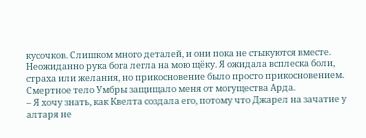кусочков. Слишком много деталей, и они пока не стыкуются вместе.
Неожиданно рука бога легла на мою щёку. Я ожидала всплеска боли, страха или желания, но прикосновение было просто прикосновением. Смертное тело Умбры защищало меня от могущества Арда.
– Я хочу знать, как Квелта создала его, потому что Джарел на зачатие у алтаря не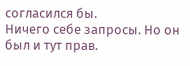согласился бы.
Ничего себе запросы. Но он был и тут прав.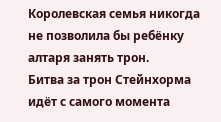Королевская семья никогда не позволила бы ребёнку алтаря занять трон.
Битва за трон Стейнхорма идёт с самого момента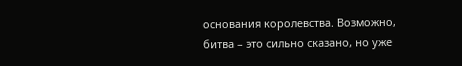основания королевства. Возможно, битва – это сильно сказано, но уже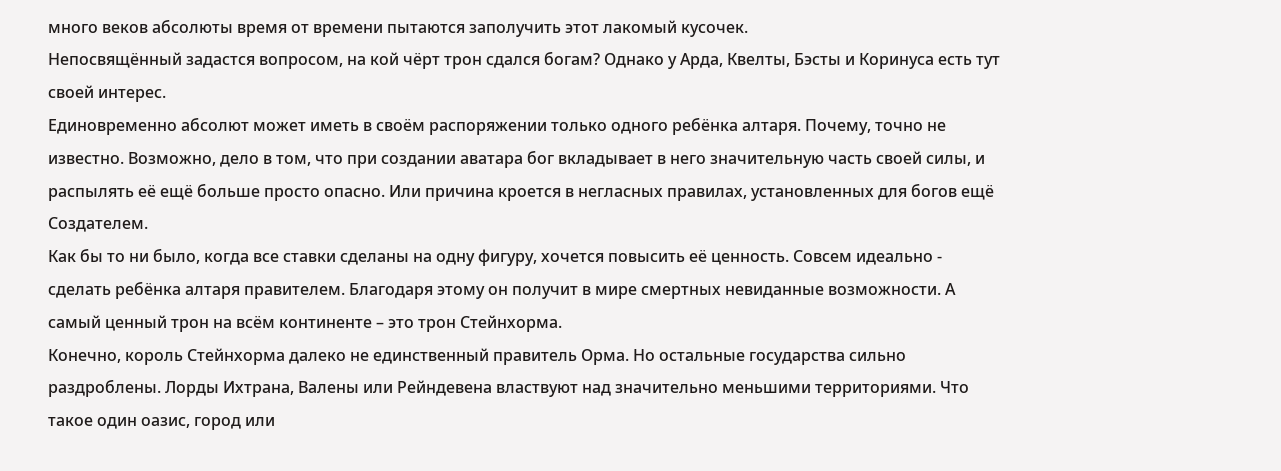много веков абсолюты время от времени пытаются заполучить этот лакомый кусочек.
Непосвящённый задастся вопросом, на кой чёрт трон сдался богам? Однако у Арда, Квелты, Бэсты и Коринуса есть тут своей интерес.
Единовременно абсолют может иметь в своём распоряжении только одного ребёнка алтаря. Почему, точно не известно. Возможно, дело в том, что при создании аватара бог вкладывает в него значительную часть своей силы, и распылять её ещё больше просто опасно. Или причина кроется в негласных правилах, установленных для богов ещё Создателем.
Как бы то ни было, когда все ставки сделаны на одну фигуру, хочется повысить её ценность. Совсем идеально - сделать ребёнка алтаря правителем. Благодаря этому он получит в мире смертных невиданные возможности. А самый ценный трон на всём континенте – это трон Стейнхорма.
Конечно, король Стейнхорма далеко не единственный правитель Орма. Но остальные государства сильно раздроблены. Лорды Ихтрана, Валены или Рейндевена властвуют над значительно меньшими территориями. Что такое один оазис, город или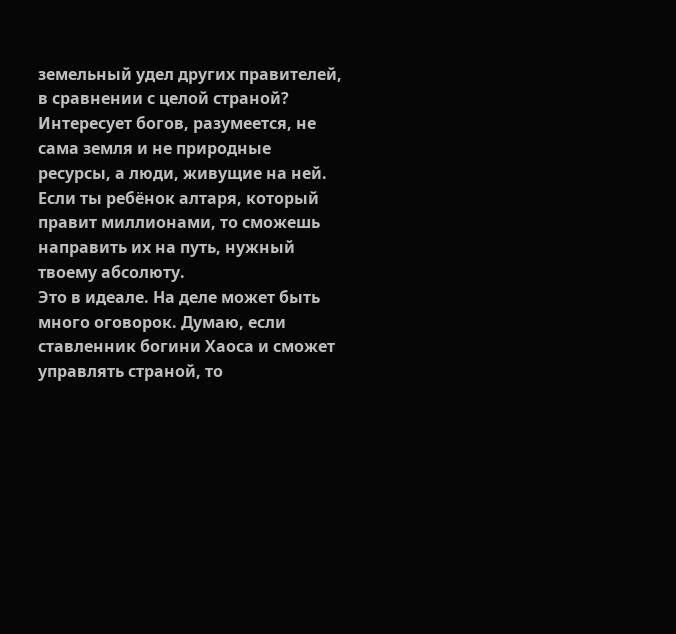земельный удел других правителей, в сравнении с целой страной?
Интересует богов, разумеется, не сама земля и не природные ресурсы, а люди, живущие на ней. Если ты ребёнок алтаря, который правит миллионами, то сможешь направить их на путь, нужный твоему абсолюту.
Это в идеале. На деле может быть много оговорок. Думаю, если ставленник богини Хаоса и сможет управлять страной, то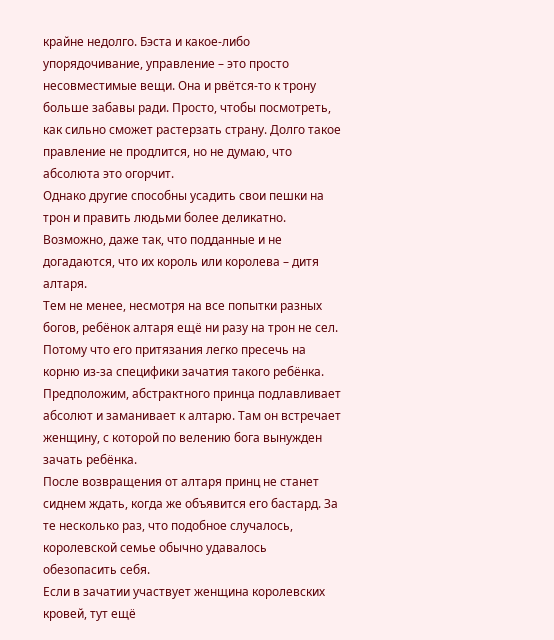крайне недолго. Бэста и какое-либо упорядочивание, управление – это просто несовместимые вещи. Она и рвётся-то к трону больше забавы ради. Просто, чтобы посмотреть, как сильно сможет растерзать страну. Долго такое правление не продлится, но не думаю, что абсолюта это огорчит.
Однако другие способны усадить свои пешки на трон и править людьми более деликатно. Возможно, даже так, что подданные и не догадаются, что их король или королева – дитя алтаря.
Тем не менее, несмотря на все попытки разных богов, ребёнок алтаря ещё ни разу на трон не сел. Потому что его притязания легко пресечь на корню из-за специфики зачатия такого ребёнка. Предположим, абстрактного принца подлавливает абсолют и заманивает к алтарю. Там он встречает женщину, с которой по велению бога вынужден зачать ребёнка.
После возвращения от алтаря принц не станет сиднем ждать, когда же объявится его бастард. За те несколько раз, что подобное случалось, королевской семье обычно удавалось обезопасить себя.
Если в зачатии участвует женщина королевских кровей, тут ещё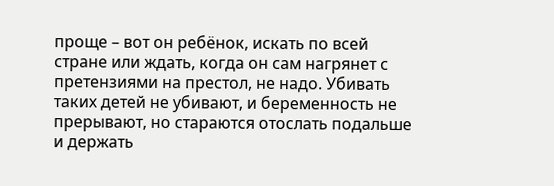проще – вот он ребёнок, искать по всей стране или ждать, когда он сам нагрянет с претензиями на престол, не надо. Убивать таких детей не убивают, и беременность не прерывают, но стараются отослать подальше и держать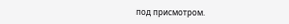под присмотром.